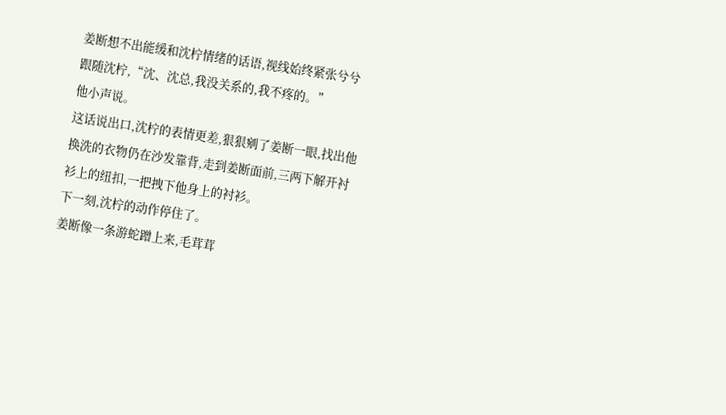姜断想不出能缓和沈柠情绪的话语,视线始终紧张兮兮跟随沈柠,“沈、沈总,我没关系的,我不疼的。”
他小声说。
这话说出口,沈柠的表情更差,狠狠剜了姜断一眼,找出他换洗的衣物仍在沙发靠背,走到姜断面前,三两下解开衬衫上的纽扣,一把拽下他身上的衬衫。
下一刻,沈柠的动作停住了。
姜断像一条游蛇蹭上来,毛茸茸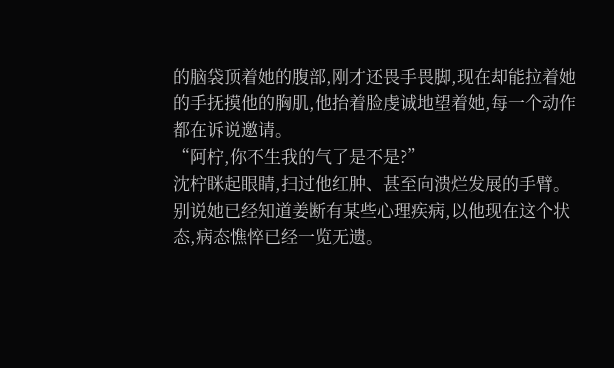的脑袋顶着她的腹部,刚才还畏手畏脚,现在却能拉着她的手抚摸他的胸肌,他抬着脸虔诚地望着她,每一个动作都在诉说邀请。
“阿柠,你不生我的气了是不是?”
沈柠眯起眼睛,扫过他红肿、甚至向溃烂发展的手臂。
别说她已经知道姜断有某些心理疾病,以他现在这个状态,病态憔悴已经一览无遗。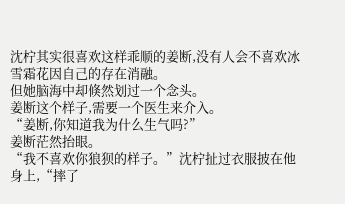沈柠其实很喜欢这样乖顺的姜断,没有人会不喜欢冰雪霜花因自己的存在消融。
但她脑海中却倏然划过一个念头。
姜断这个样子,需要一个医生来介入。
“姜断,你知道我为什么生气吗?”
姜断茫然抬眼。
“我不喜欢你狼狈的样子。”沈柠扯过衣服披在他身上,“摔了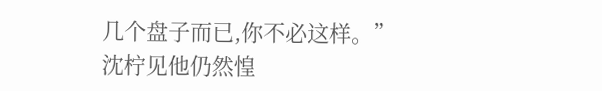几个盘子而已,你不必这样。”
沈柠见他仍然惶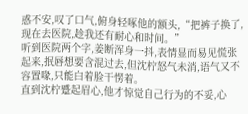惑不安,叹了口气,俯身轻啄他的额头,“把裤子换了,现在去医院,趁我还有耐心和时间。”
听到医院两个字,姜断浑身一抖,表情显而易见慌张起来,抿唇想要含混过去,但沈柠怒气未消,语气又不容置喙,只能白着脸干愣着。
直到沈柠蹙起眉心,他才惊觉自己行为的不妥,心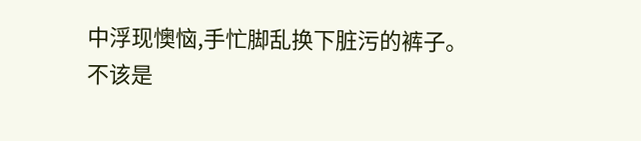中浮现懊恼,手忙脚乱换下脏污的裤子。
不该是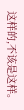这样的,不该是这样。